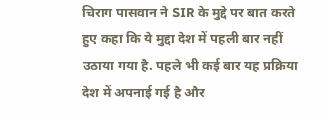चिराग पासवान ने SIR के मुद्दे पर बात करते हुए कहा कि ये मुद्दा देश में पहली बार नहीं उठाया गया है. पहले भी कई बार यह प्रक्रिया देश में अपनाई गई है और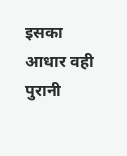इसका आधार वही पुरानी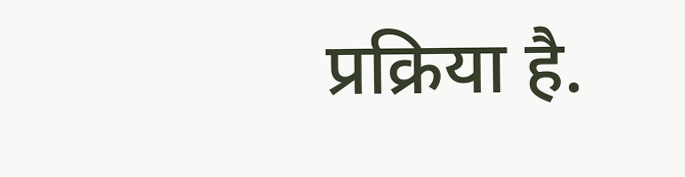प्रक्रिया है.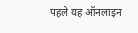पहले यह ऑनलाइन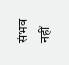संभव नहीं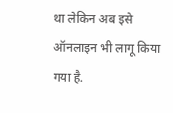था लेकिन अब इसे ऑनलाइन भी लागू किया गया है.